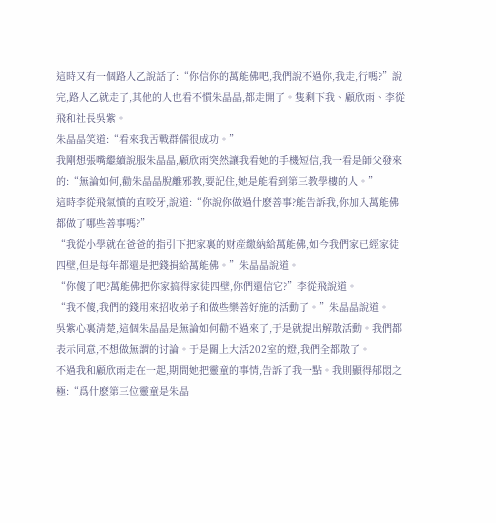這時又有一個路人乙說話了:“你信你的萬能佛吧,我們說不過你,我走,行嗎?”說完,路人乙就走了,其他的人也看不慣朱晶晶,都走開了。隻剩下我、顧欣雨、李從飛和社長吳紫。
朱晶晶笑道:“看來我舌戰群儒很成功。”
我剛想張嘴繼續說服朱晶晶,顧欣雨突然讓我看她的手機短信,我一看是師父發來的:“無論如何,勸朱晶晶脫離邪教,要記住,她是能看到第三教學樓的人。”
這時李從飛氣憤的直咬牙,說道:“你說你做過什麽善事?能告訴我,你加入萬能佛都做了哪些善事嗎?”
“我從小學就在爸爸的指引下把家裏的财産繳納給萬能佛,如今我們家已經家徒四壁,但是每年都還是把錢捐給萬能佛。”朱晶晶說道。
“你傻了吧?萬能佛把你家搞得家徒四壁,你們還信它?”李從飛說道。
“我不傻,我們的錢用來招收弟子和做些樂善好施的活動了。”朱晶晶說道。
吳紫心裏清楚,這個朱晶晶是無論如何勸不過來了,于是就提出解散活動。我們都表示同意,不想做無謂的讨論。于是關上大活202室的燈,我們全都散了。
不過我和顧欣雨走在一起,期間她把靈童的事情,告訴了我一點。我則顯得郁悶之極:“爲什麽第三位靈童是朱晶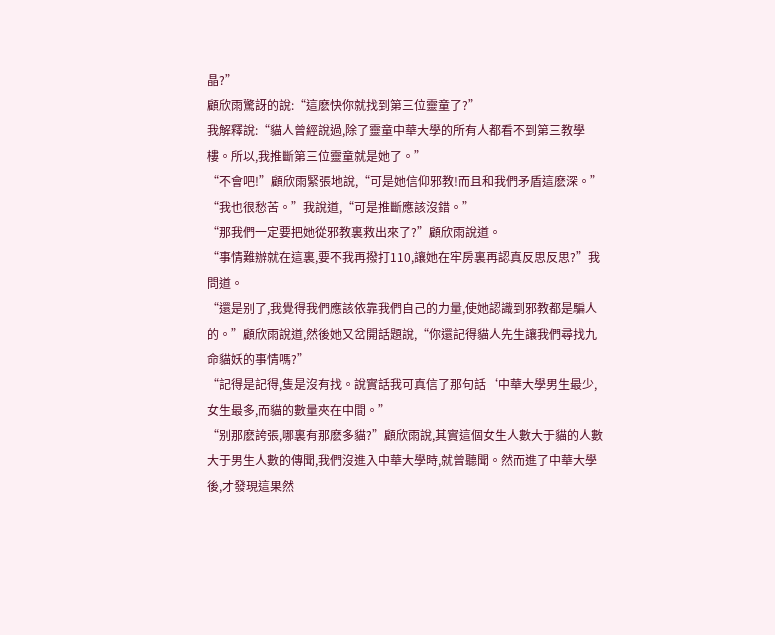晶?”
顧欣雨驚訝的說:“這麽快你就找到第三位靈童了?”
我解釋說:“貓人曾經說過,除了靈童中華大學的所有人都看不到第三教學樓。所以,我推斷第三位靈童就是她了。”
“不會吧!”顧欣雨緊張地說,“可是她信仰邪教!而且和我們矛盾這麽深。”
“我也很愁苦。”我說道,“可是推斷應該沒錯。”
“那我們一定要把她從邪教裏救出來了?”顧欣雨說道。
“事情難辦就在這裏,要不我再撥打110,讓她在牢房裏再認真反思反思?”我問道。
“還是别了,我覺得我們應該依靠我們自己的力量,使她認識到邪教都是騙人的。”顧欣雨說道,然後她又岔開話題說,“你還記得貓人先生讓我們尋找九命貓妖的事情嗎?”
“記得是記得,隻是沒有找。說實話我可真信了那句話‘中華大學男生最少,女生最多,而貓的數量夾在中間。”
“别那麽誇張,哪裏有那麽多貓?”顧欣雨說,其實這個女生人數大于貓的人數大于男生人數的傳聞,我們沒進入中華大學時,就曾聽聞。然而進了中華大學後,才發現這果然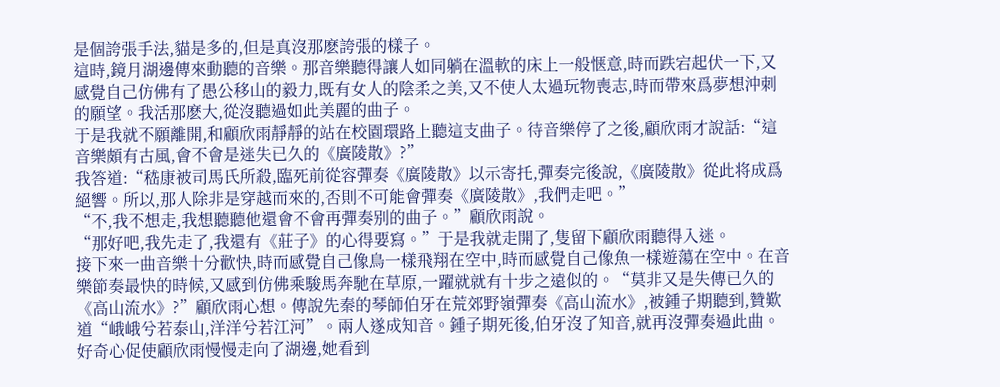是個誇張手法,貓是多的,但是真沒那麽誇張的樣子。
這時,鏡月湖邊傳來動聽的音樂。那音樂聽得讓人如同躺在溫軟的床上一般惬意,時而跌宕起伏一下,又感覺自己仿佛有了愚公移山的毅力,既有女人的陰柔之美,又不使人太過玩物喪志,時而帶來爲夢想沖刺的願望。我活那麽大,從沒聽過如此美麗的曲子。
于是我就不願離開,和顧欣雨靜靜的站在校園環路上聽這支曲子。待音樂停了之後,顧欣雨才說話:“這音樂頗有古風,會不會是迷失已久的《廣陵散》?”
我答道:“嵇康被司馬氏所殺,臨死前從容彈奏《廣陵散》以示寄托,彈奏完後說,《廣陵散》從此将成爲絕響。所以,那人除非是穿越而來的,否則不可能會彈奏《廣陵散》,我們走吧。”
“不,我不想走,我想聽聽他還會不會再彈奏别的曲子。”顧欣雨說。
“那好吧,我先走了,我還有《莊子》的心得要寫。”于是我就走開了,隻留下顧欣雨聽得入迷。
接下來一曲音樂十分歡快,時而感覺自己像鳥一樣飛翔在空中,時而感覺自己像魚一樣遊蕩在空中。在音樂節奏最快的時候,又感到仿佛乘駿馬奔馳在草原,一躍就就有十步之遠似的。“莫非又是失傳已久的《高山流水》?”顧欣雨心想。傳說先秦的琴師伯牙在荒郊野嶺彈奏《高山流水》,被鍾子期聽到,贊歎道“峨峨兮若泰山,洋洋兮若江河”。兩人遂成知音。鍾子期死後,伯牙沒了知音,就再沒彈奏過此曲。
好奇心促使顧欣雨慢慢走向了湖邊,她看到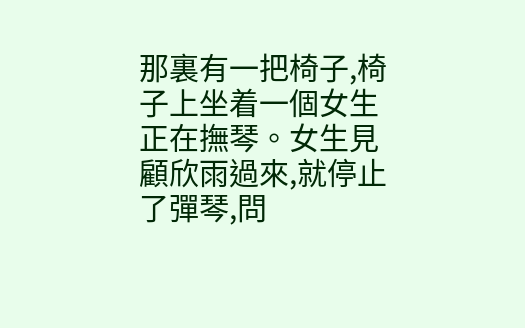那裏有一把椅子,椅子上坐着一個女生正在撫琴。女生見顧欣雨過來,就停止了彈琴,問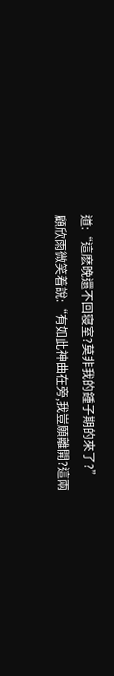道:“這麽晚還不回寝室?莫非我的鍾子期的來了?”
顧欣雨微笑着說:“有如此神曲在旁,我豈願離開?這兩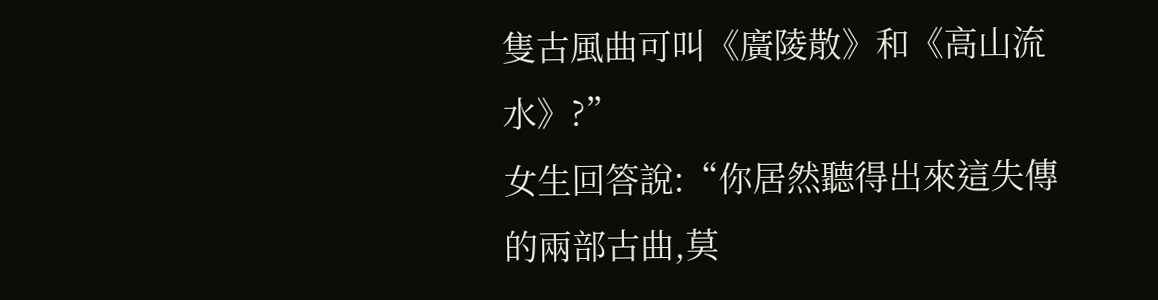隻古風曲可叫《廣陵散》和《高山流水》?”
女生回答說:“你居然聽得出來這失傳的兩部古曲,莫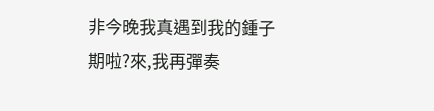非今晚我真遇到我的鍾子期啦?來,我再彈奏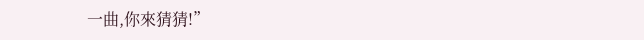一曲,你來猜猜!”